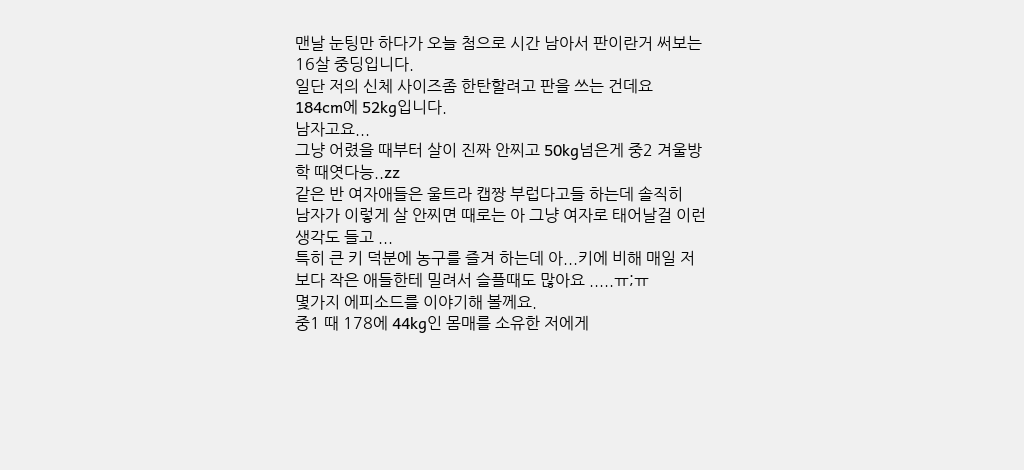맨날 눈팅만 하다가 오늘 첨으로 시간 남아서 판이란거 써보는 16살 중딩입니다.
일단 저의 신체 사이즈좀 한탄할려고 판을 쓰는 건데요
184cm에 52kg입니다.
남자고요...
그냥 어렸을 때부터 살이 진짜 안찌고 50kg넘은게 중2 겨울방학 때엿다능..zz
같은 반 여자애들은 울트라 캡짱 부럽다고들 하는데 솔직히
남자가 이렇게 살 안찌면 때로는 아 그냥 여자로 태어날걸 이런 생각도 들고 ...
특히 큰 키 덕분에 농구를 즐겨 하는데 아...키에 비해 매일 저보다 작은 애들한테 밀려서 슬플때도 많아요 .....ㅠ;ㅠ
몇가지 에피소드를 이야기해 볼께요.
중1 때 178에 44kg인 몸매를 소유한 저에게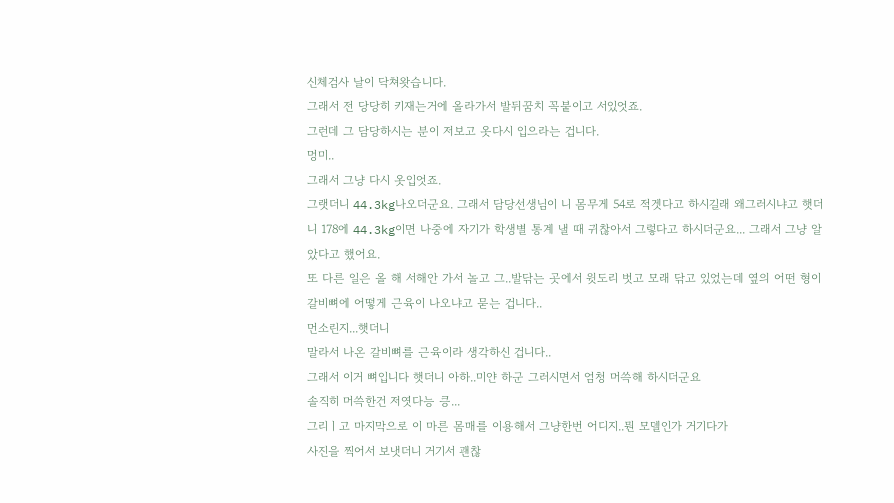신체검사 날이 닥쳐왓습니다.
그래서 전 당당히 키재는거에 올라가서 발뒤꿈치 꼭붙이고 서있엇죠.
그런데 그 담당하시는 분이 저보고 옷다시 입으라는 겁니다.
멍미..
그래서 그냥 다시 옷입엇죠.
그랫더니 44.3kg나오더군요. 그래서 담당선생님이 니 몸무게 54로 적겟다고 하시길래 왜그러시냐고 햇더니 178에 44.3kg이면 나중에 자기가 학생별 통계 낼 때 귀찮아서 그렇다고 하시더군요... 그래서 그냥 알았다고 했어요.
또 다른 일은 올 해 서해안 가서 놀고 그..발닦는 곳에서 윗도리 벗고 모래 닦고 있었는데 옆의 어떤 형이 갈비뼈에 어떻게 근육이 나오냐고 묻는 겁니다..
먼소린지...햇더니
말라서 나온 갈비뼈를 근육이라 생각하신 겁니다..
그래서 이거 뼈입니다 햇더니 아하..미얀 하군 그러시면서 엄청 머쓱해 하시더군요
솔직히 머쓱한건 저엿다능 킁...
그리ㅣ고 마지막으로 이 마른 몸매를 이용해서 그냥한번 어디지..뭔 모델인가 거기다가
사진을 찍어서 보냇더니 거기서 괜찮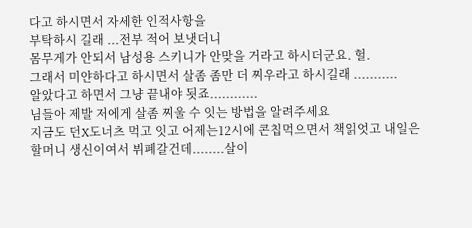다고 하시면서 자세한 인적사항을
부탁하시 길래 ...전부 적어 보냇더니
몸무게가 안되서 남성용 스키니가 안맞을 거라고 하시더군요. 헐.
그래서 미얀하다고 하시면서 살좀 좀만 더 찌우라고 하시길래 ...........
알았다고 하면서 그냥 끝내야 됫죠............
님들아 제발 저에게 살좀 찌울 수 잇는 방법을 알려주세요
지금도 던X도너츠 먹고 잇고 어제는12시에 콘칩먹으면서 책읽엇고 내일은 할머니 생신이여서 뷔폐갈건데........살이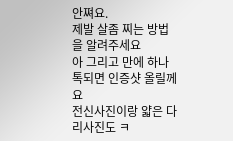안쪄요.
제발 살좀 찌는 방법을 알려주세요
아 그리고 만에 하나 톡되면 인증샷 올릴께요
전신사진이랑 얇은 다리사진도 ㅋ